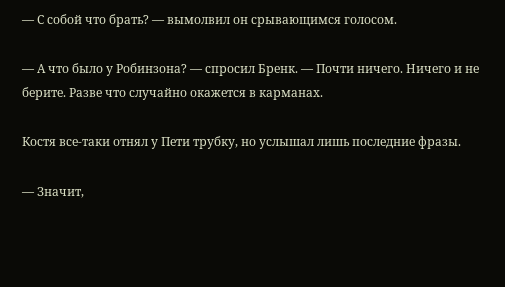— С собой что брать? — вымолвил он срывающимся голосом.

— А что было у Робинзона? — спросил Бренк. — Почти ничего. Ничего и не берите. Разве что случайно окажется в карманах.

Костя все-таки отнял у Пети трубку, но услышал лишь последние фразы.

— Значит,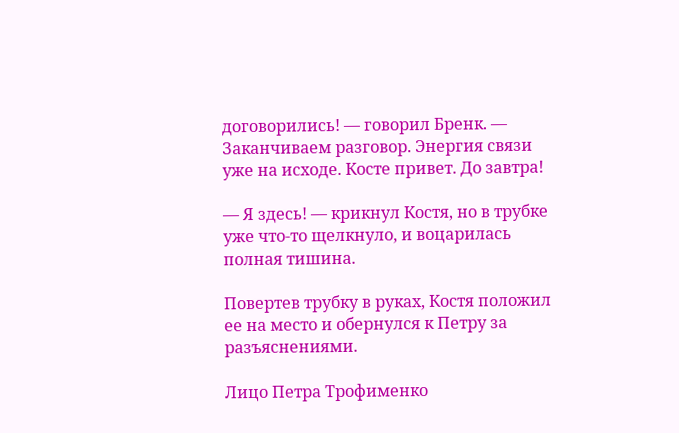договорились! — говорил Бренк. — Заканчиваем разговор. Энергия связи уже на исходе. Косте привет. До завтра!

— Я здесь! — крикнул Костя, но в трубке уже что-то щелкнуло, и воцарилась полная тишина.

Повертев трубку в руках, Костя положил ее на место и обернулся к Петру за разъяснениями.

Лицо Петра Трофименко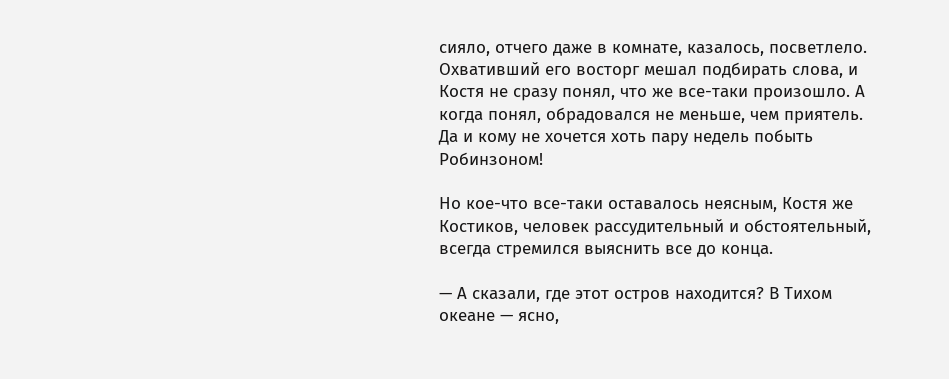сияло, отчего даже в комнате, казалось, посветлело. Охвативший его восторг мешал подбирать слова, и Костя не сразу понял, что же все-таки произошло. А когда понял, обрадовался не меньше, чем приятель. Да и кому не хочется хоть пару недель побыть Робинзоном!

Но кое-что все-таки оставалось неясным, Костя же Костиков, человек рассудительный и обстоятельный, всегда стремился выяснить все до конца.

— А сказали, где этот остров находится? В Тихом океане — ясно,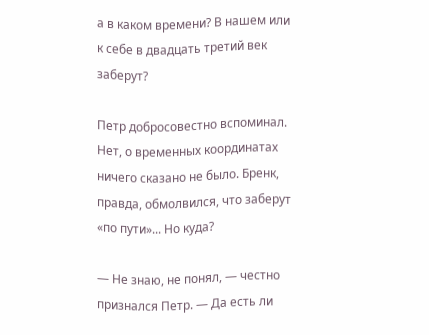а в каком времени? В нашем или к себе в двадцать третий век заберут?

Петр добросовестно вспоминал. Нет, о временных координатах ничего сказано не было. Бренк, правда, обмолвился, что заберут «по пути»... Но куда?

— Не знаю, не понял, — честно признался Петр. — Да есть ли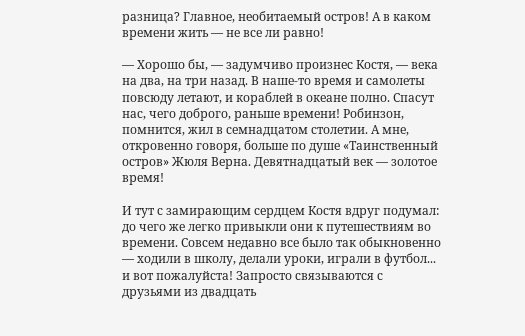разница? Главное, необитаемый остров! А в каком времени жить — не все ли равно!

— Хорошо бы, — задумчиво произнес Костя, — века на два, на три назад. В наше-то время и самолеты повсюду летают, и кораблей в океане полно. Спасут нас, чего доброго, раньше времени! Робинзон, помнится, жил в семнадцатом столетии. А мне, откровенно говоря, больше по душе «Таинственный остров» Жюля Верна. Девятнадцатый век — золотое время!

И тут с замирающим сердцем Костя вдруг подумал: до чего же легко привыкли они к путешествиям во времени. Совсем недавно все было так обыкновенно — ходили в школу, делали уроки, играли в футбол... и вот пожалуйста! Запросто связываются с друзьями из двадцать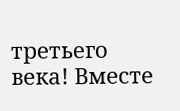третьего века! Вместе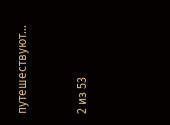путешествуют...



2 из 53